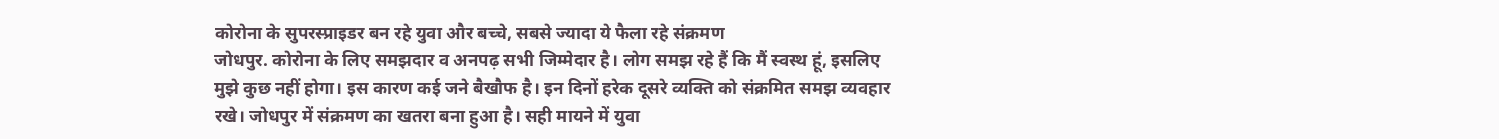कोरोना के सुपरस्प्राइडर बन रहे युवा और बच्चे, सबसे ज्यादा ये फैला रहे संक्रमण
जोधपुर. कोरोना के लिए समझदार व अनपढ़ सभी जिम्मेदार है। लोग समझ रहे हैं कि मैं स्वस्थ हूं, इसलिए मुझे कुछ नहीं होगा। इस कारण कई जने बैखौफ है। इन दिनों हरेक दूसरे व्यक्ति को संक्रमित समझ व्यवहार रखे। जोधपुर में संक्रमण का खतरा बना हुआ है। सही मायने में युवा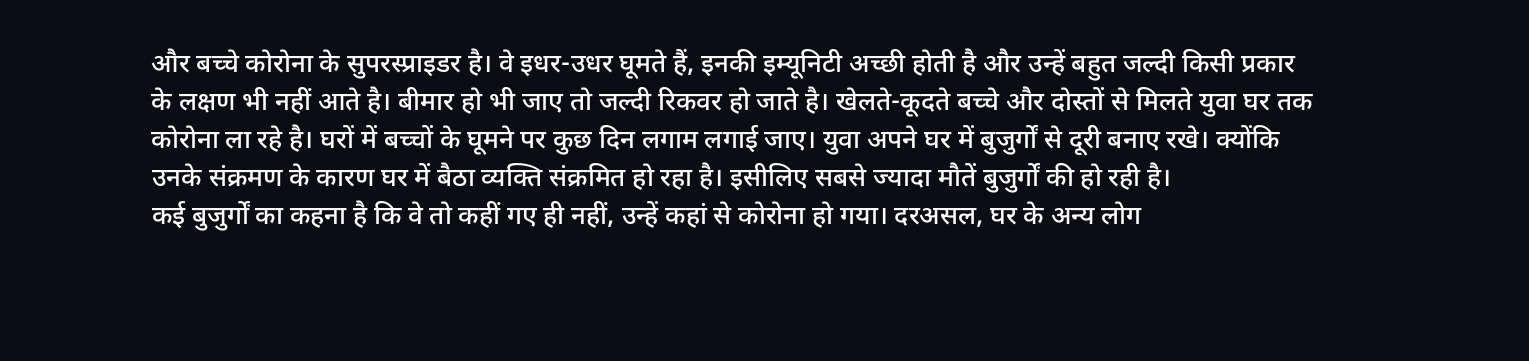और बच्चे कोरोना के सुपरस्प्राइडर है। वे इधर-उधर घूमते हैं, इनकी इम्यूनिटी अच्छी होती है और उन्हें बहुत जल्दी किसी प्रकार के लक्षण भी नहीं आते है। बीमार हो भी जाए तो जल्दी रिकवर हो जाते है। खेलते-कूदते बच्चे और दोस्तों से मिलते युवा घर तक कोरोना ला रहे है। घरों में बच्चों के घूमने पर कुछ दिन लगाम लगाई जाए। युवा अपने घर में बुजुर्गों से दूरी बनाए रखे। क्योंकि उनके संक्रमण के कारण घर में बैठा व्यक्ति संक्रमित हो रहा है। इसीलिए सबसे ज्यादा मौतें बुजुर्गों की हो रही है।
कई बुजुर्गों का कहना है कि वे तो कहीं गए ही नहीं, उन्हें कहां से कोरोना हो गया। दरअसल, घर के अन्य लोग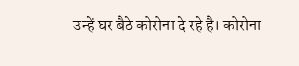उन्हें घर बैठे कोरोना दे रहे है। कोरोना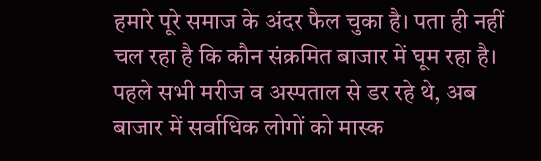हमारे पूरे समाज के अंदर फैल चुका है। पता ही नहीं चल रहा है कि कौन संक्रमित बाजार में घूम रहा है। पहले सभी मरीज व अस्पताल से डर रहे थे, अब बाजार में सर्वाधिक लोगों को मास्क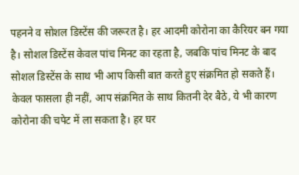पहनने व सोशल डिस्टेंस की जरूरत है। हर आदमी कोरोना का कैरियर बन गया है। सोशल डिस्टेंस केवल पांच मिनट का रहता है, जबकि पांच मिनट के बाद सोशल डिस्टेंस के साथ भी आप किसी बात करते हुए संक्रमित हो सकते हैं। केवल फासला ही नहीं, आप संक्रमित के साथ कितनी देर बैठे, ये भी कारण कोरोना की चपेट में ला सकता है। हर घर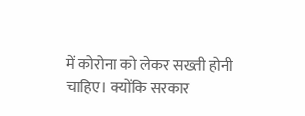में कोरोना को लेकर सख्ती होनी चाहिए। क्योंकि सरकार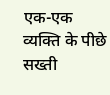एक-एक व्यक्ति के पीछे सख्ती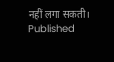नहीं लगा सकती।
Published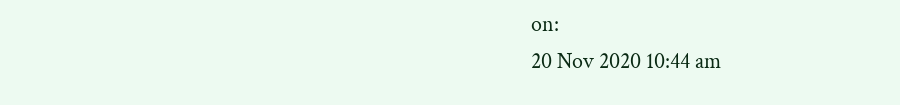on:
20 Nov 2020 10:44 am